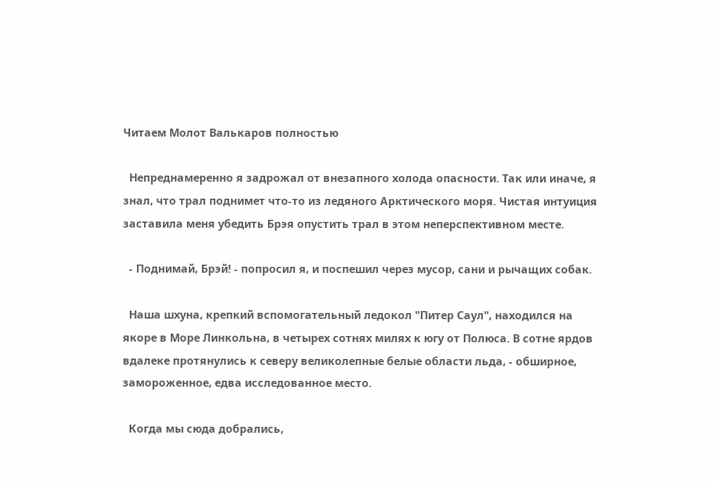Читаем Молот Валькаров полностью

  Непреднамеренно я задрожал от внезапного холода опасности. Так или иначе, я знал, что трал поднимет что-то из ледяного Арктического моря. Чистая интуиция заставила меня убедить Брэя опустить трал в этом неперспективном месте.

  - Поднимай, Брэй! - попросил я, и поспешил через мусор, сани и рычащих собак.

  Наша шхуна, крепкий вспомогательный ледокол "Питер Саул", находился на якоре в Море Линкольна, в четырех сотнях милях к югу от Полюса. В сотне ярдов вдалеке протянулись к северу великолепные белые области льда, - обширное, замороженное, едва исследованное место.

  Когда мы сюда добрались,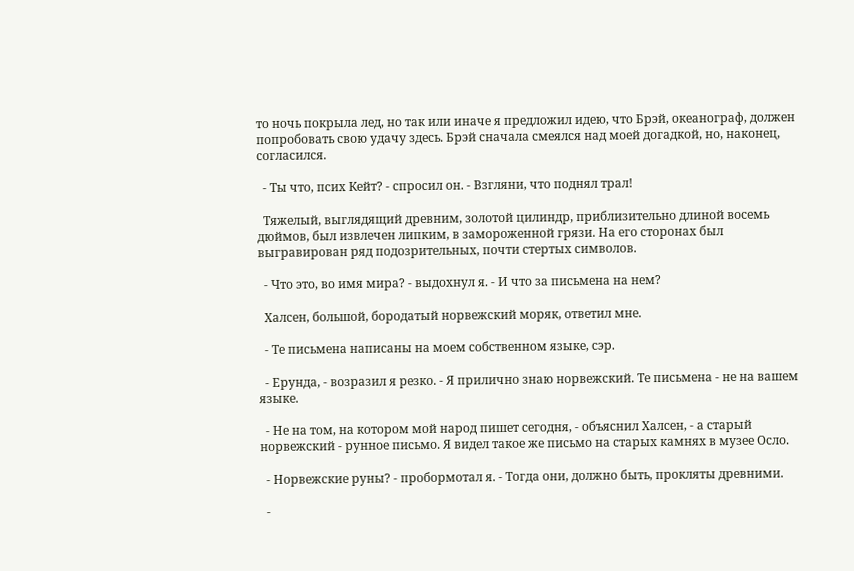то ночь покрыла лед, но так или иначе я предложил идею, что Брэй, океанограф, должен попробовать свою удачу здесь. Брэй сначала смеялся над моей догадкой, но, наконец, согласился.

  - Ты что, псих Кейт? - спросил он. - Взгляни, что поднял трал!

  Тяжелый, выглядящий древним, золотой цилиндр, приблизительно длиной восемь дюймов, был извлечен липким, в замороженной грязи. На его сторонах был выгравирован ряд подозрительных, почти стертых символов.

  - Что это, во имя мира? - выдохнул я. - И что за письмена на нем?

  Халсен, большой, бородатый норвежский моряк, ответил мне.

  - Те письмена написаны на моем собственном языке, сэр.

  - Ерунда, - возразил я резко. - Я прилично знаю норвежский. Те письмена - не на вашем языке.

  - Не на том, на котором мой народ пишет сегодня, - объяснил Халсен, - а старый норвежский - рунное письмо. Я видел такое же письмо на старых камнях в музее Осло.

  - Норвежские руны? - пробормотал я. - Тогда они, должно быть, прокляты древними.

  -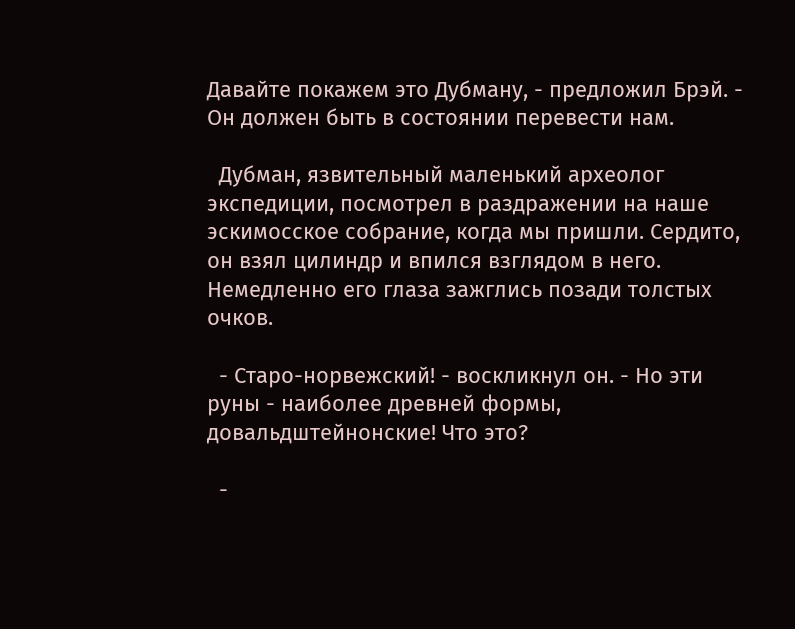Давайте покажем это Дубману, - предложил Брэй. - Он должен быть в состоянии перевести нам.

  Дубман, язвительный маленький археолог экспедиции, посмотрел в раздражении на наше эскимосское собрание, когда мы пришли. Сердито, он взял цилиндр и впился взглядом в него. Немедленно его глаза зажглись позади толстых очков.

  - Старо-норвежский! - воскликнул он. - Но эти руны - наиболее древней формы, довальдштейнонские! Что это?

  -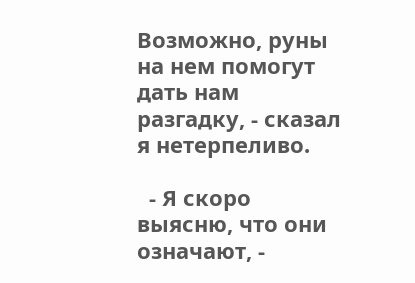Возможно, руны на нем помогут дать нам разгадку, - сказал я нетерпеливо.

  - Я скоро выясню, что они означают, -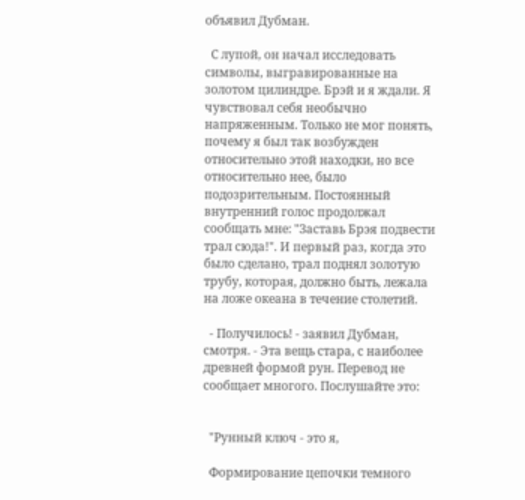объявил Дубман.

  С лупой, он начал исследовать символы, выгравированные на золотом цилиндре. Брэй и я ждали. Я чувствовал себя необычно напряженным. Только не мог понять, почему я был так возбужден относительно этой находки, но все относительно нее, было подозрительным. Постоянный внутренний голос продолжал сообщать мне: "Заставь Брэя подвести трал сюда!". И первый раз, когда это было сделано, трал поднял золотую трубу, которая, должно быть, лежала на ложе океана в течение столетий.

  - Получилось! - заявил Дубман, смотря. - Эта вещь стара, с наиболее древней формой рун. Перевод не сообщает многого. Послушайте это:


  "Рунный ключ - это я,

  Формирование цепочки темного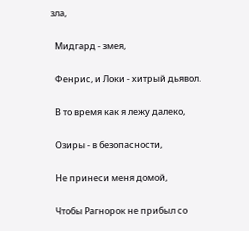зла,

  Мидгард - змея,

  Фенрис, и Локи - хитрый дьявол.

  В то время как я лежу далеко,

  Озиры - в безопасности,

  Не принеси меня домой,

  Чтобы Рагнорок не прибыл со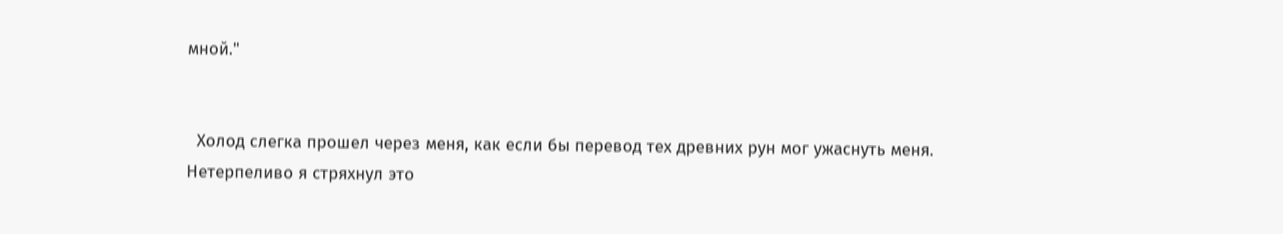мной."


  Холод слегка прошел через меня, как если бы перевод тех древних рун мог ужаснуть меня. Нетерпеливо я стряхнул это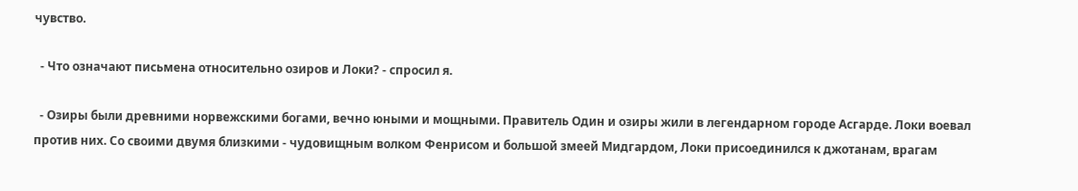чувство.

  - Что означают письмена относительно озиров и Локи? - спросил я.

  - Озиры были древними норвежскими богами, вечно юными и мощными. Правитель Один и озиры жили в легендарном городе Асгарде. Локи воевал против них. Со своими двумя близкими - чудовищным волком Фенрисом и большой змеей Мидгардом, Локи присоединился к джотанам, врагам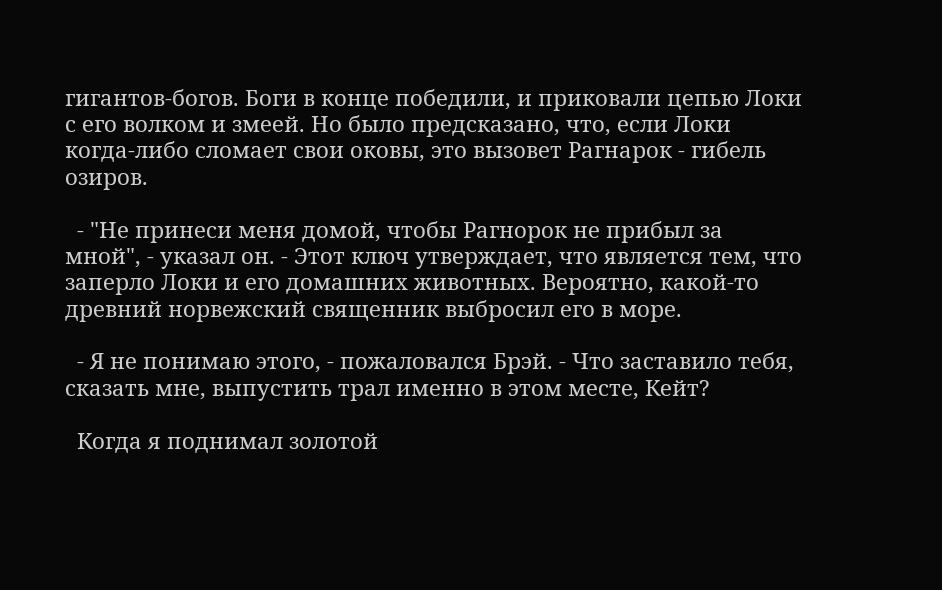гигантов-богов. Боги в конце победили, и приковали цепью Локи с его волком и змеей. Но было предсказано, что, если Локи когда-либо сломает свои оковы, это вызовет Рагнарок - гибель озиров.

  - "Не принеси меня домой, чтобы Рагнорок не прибыл за мной", - указал он. - Этот ключ утверждает, что является тем, что заперло Локи и его домашних животных. Вероятно, какой-то древний норвежский священник выбросил его в море.

  - Я не понимаю этого, - пожаловался Брэй. - Что заставило тебя, сказать мне, выпустить трал именно в этом месте, Кейт?

  Когда я поднимал золотой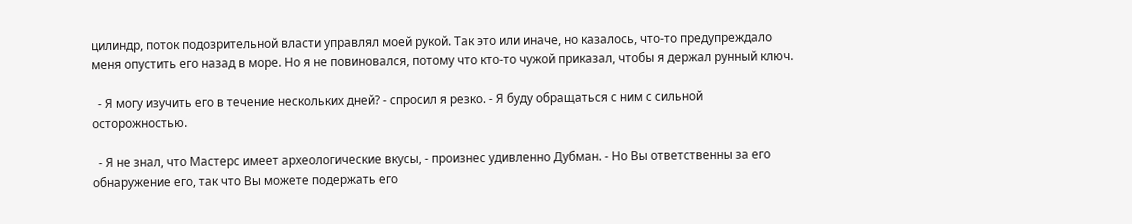цилиндр, поток подозрительной власти управлял моей рукой. Так это или иначе, но казалось, что-то предупреждало меня опустить его назад в море. Но я не повиновался, потому что кто-то чужой приказал, чтобы я держал рунный ключ.

  - Я могу изучить его в течение нескольких дней? - спросил я резко. - Я буду обращаться с ним с сильной осторожностью.

  - Я не знал, что Мастерс имеет археологические вкусы, - произнес удивленно Дубман. - Но Вы ответственны за его обнаружение его, так что Вы можете подержать его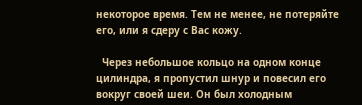некоторое время. Тем не менее, не потеряйте его, или я сдеру с Вас кожу.

  Через небольшое кольцо на одном конце цилиндра, я пропустил шнур и повесил его вокруг своей шеи. Он был холодным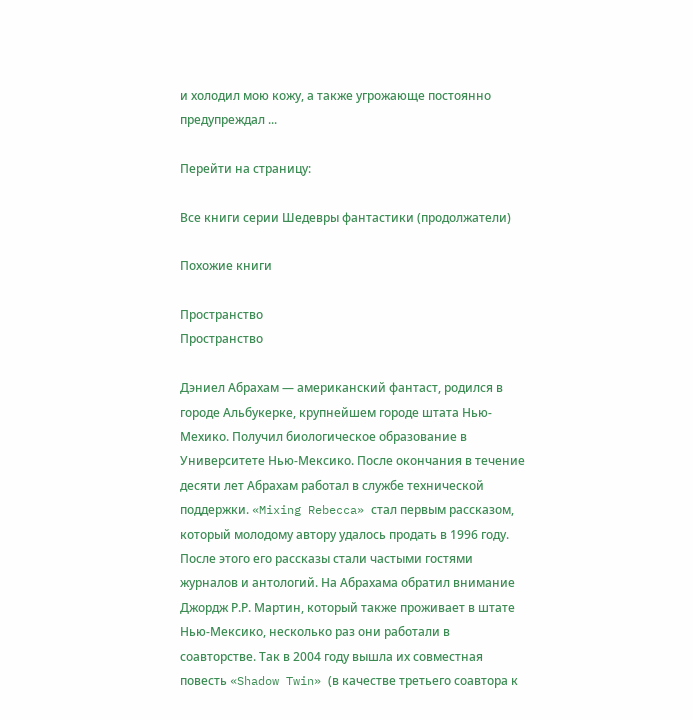и холодил мою кожу, а также угрожающе постоянно предупреждал ...

Перейти на страницу:

Все книги серии Шедевры фантастики (продолжатели)

Похожие книги

Пространство
Пространство

Дэниел Абрахам — американский фантаст, родился в городе Альбукерке, крупнейшем городе штата Нью-Мехико. Получил биологическое образование в Университете Нью-Мексико. После окончания в течение десяти лет Абрахам работал в службе технической поддержки. «Mixing Rebecca» стал первым рассказом, который молодому автору удалось продать в 1996 году. После этого его рассказы стали частыми гостями журналов и антологий. На Абрахама обратил внимание Джордж Р.Р. Мартин, который также проживает в штате Нью-Мексико, несколько раз они работали в соавторстве. Так в 2004 году вышла их совместная повесть «Shadow Twin» (в качестве третьего соавтора к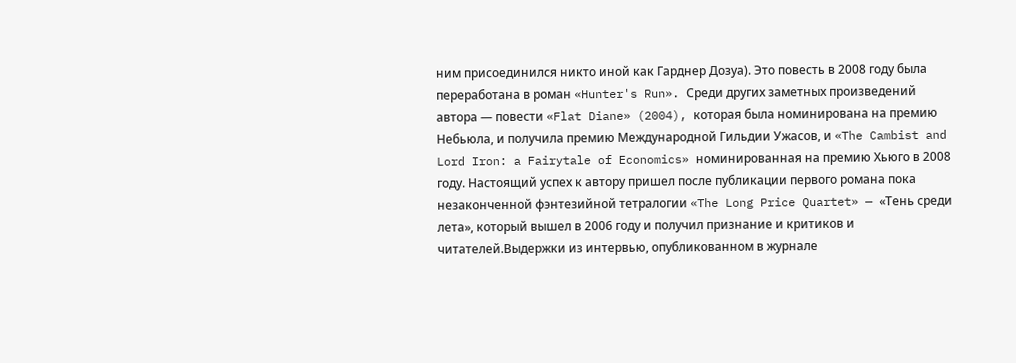ним присоединился никто иной как Гарднер Дозуа). Это повесть в 2008 году была переработана в роман «Hunter's Run». Среди других заметных произведений автора — повести «Flat Diane» (2004), которая была номинирована на премию Небьюла, и получила премию Международной Гильдии Ужасов, и «The Cambist and Lord Iron: a Fairytale of Economics» номинированная на премию Хьюго в 2008 году. Настоящий успех к автору пришел после публикации первого романа пока незаконченной фэнтезийной тетралогии «The Long Price Quartet» — «Тень среди лета», который вышел в 2006 году и получил признание и критиков и читателей.Выдержки из интервью, опубликованном в журнале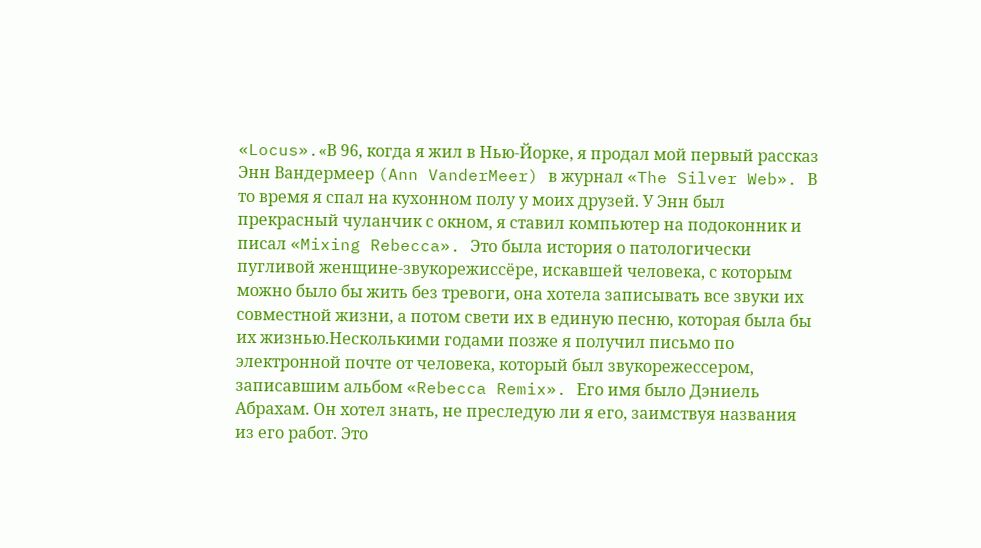«Locus».«В 96, когда я жил в Нью-Йорке, я продал мой первый рассказ Энн Вандермеер (Ann VanderMeer) в журнал «The Silver Web». В то время я спал на кухонном полу у моих друзей. У Энн был прекрасный чуланчик с окном, я ставил компьютер на подоконник и писал «Mixing Rebecca». Это была история о патологически пугливой женщине-звукорежиссёре, искавшей человека, с которым можно было бы жить без тревоги, она хотела записывать все звуки их совместной жизни, а потом свети их в единую песню, которая была бы их жизнью.Несколькими годами позже я получил письмо по электронной почте от человека, который был звукорежессером, записавшим альбом «Rebecca Remix». Его имя было Дэниель Абрахам. Он хотел знать, не преследую ли я его, заимствуя названия из его работ. Это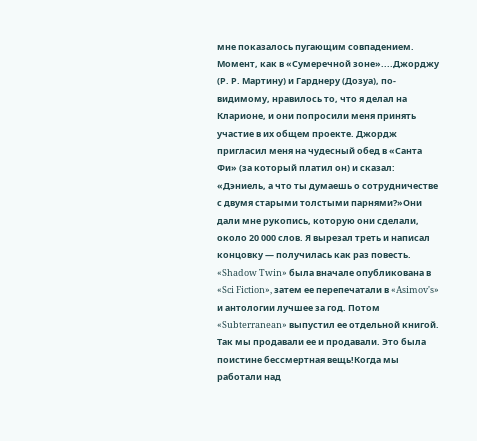мне показалось пугающим совпадением. Момент, как в «Сумеречной зоне»....Джорджу (Р. Р. Мартину) и Гарднеру (Дозуа), по-видимому, нравилось то, что я делал на Кларионе, и они попросили меня принять участие в их общем проекте. Джордж пригласил меня на чудесный обед в «Санта Фи» (за который платил он) и сказал: «Дэниель, а что ты думаешь о сотрудничестве с двумя старыми толстыми парнями?»Они дали мне рукопись, которую они сделали, около 20 000 слов. Я вырезал треть и написал концовку — получилась как раз повесть. «Shadow Twin» была вначале опубликована в «Sci Fiction», затем ее перепечатали в «Asimov's» и антологии лучшее за год. Потом «Subterranean» выпустил ее отдельной книгой. Так мы продавали ее и продавали. Это была поистине бессмертная вещь!Когда мы работали над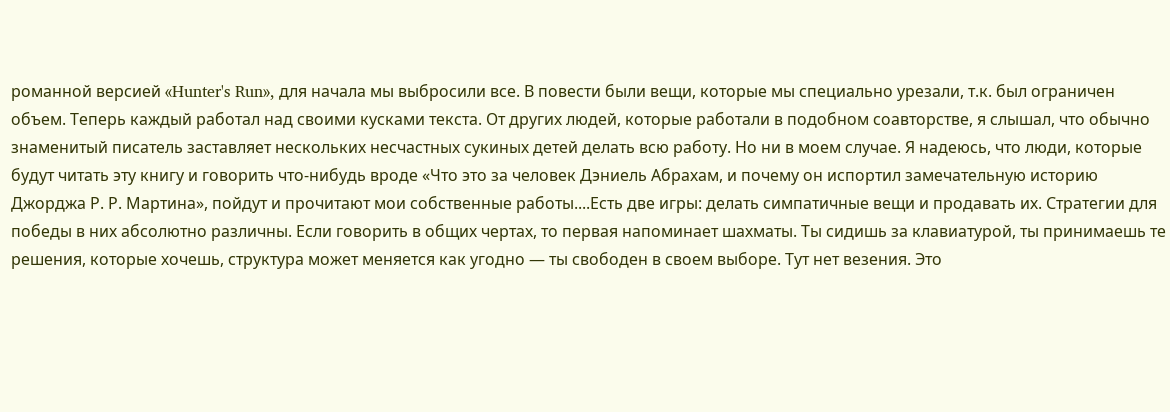романной версией «Hunter's Run», для начала мы выбросили все. В повести были вещи, которые мы специально урезали, т.к. был ограничен объем. Теперь каждый работал над своими кусками текста. От других людей, которые работали в подобном соавторстве, я слышал, что обычно знаменитый писатель заставляет нескольких несчастных сукиных детей делать всю работу. Но ни в моем случае. Я надеюсь, что люди, которые будут читать эту книгу и говорить что-нибудь вроде «Что это за человек Дэниель Абрахам, и почему он испортил замечательную историю Джорджа Р. Р. Мартина», пойдут и прочитают мои собственные работы....Есть две игры: делать симпатичные вещи и продавать их. Стратегии для победы в них абсолютно различны. Если говорить в общих чертах, то первая напоминает шахматы. Ты сидишь за клавиатурой, ты принимаешь те решения, которые хочешь, структура может меняется как угодно — ты свободен в своем выборе. Тут нет везения. Это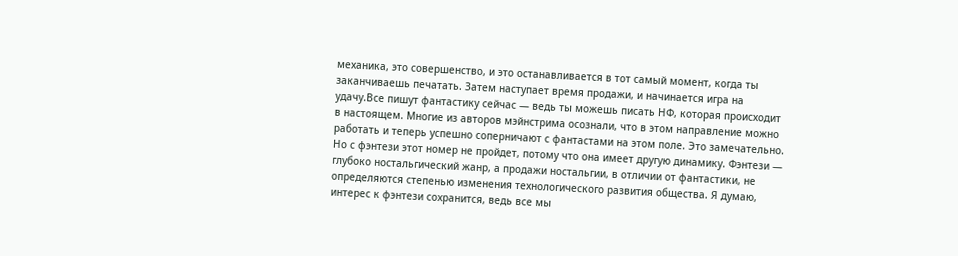механика, это совершенство, и это останавливается в тот самый момент, когда ты заканчиваешь печатать. Затем наступает время продажи, и начинается игра на удачу.Все пишут фантастику сейчас — ведь ты можешь писать НФ, которая происходит в настоящем. Многие из авторов мэйнстрима осознали, что в этом направление можно работать и теперь успешно соперничают с фантастами на этом поле. Это замечательно. Но с фэнтези этот номер не пройдет, потому что она имеет другую динамику. Фэнтези — глубоко ностальгический жанр, а продажи ностальгии, в отличии от фантастики, не определяются степенью изменения технологического развития общества. Я думаю, интерес к фэнтези сохранится, ведь все мы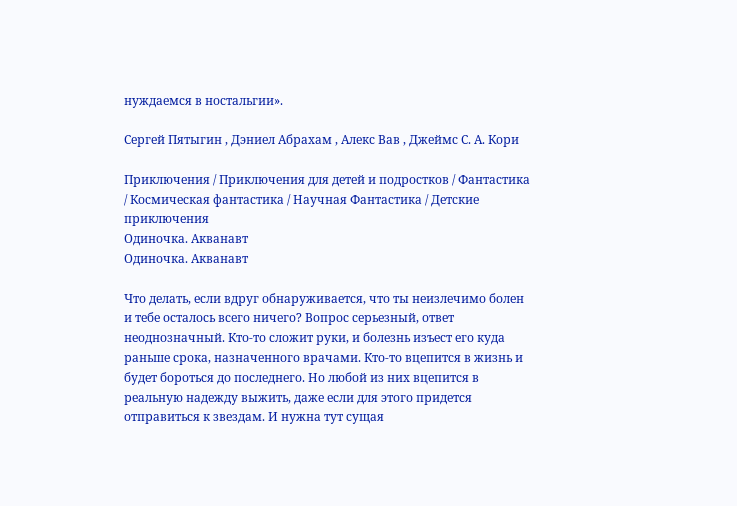нуждаемся в ностальгии».

Сергей Пятыгин , Дэниел Абрахам , Алекс Вав , Джеймс С. А. Кори

Приключения / Приключения для детей и подростков / Фантастика / Космическая фантастика / Научная Фантастика / Детские приключения
Одиночка. Акванавт
Одиночка. Акванавт

Что делать, если вдруг обнаруживается, что ты неизлечимо болен и тебе осталось всего ничего? Вопрос серьезный, ответ неоднозначный. Кто-то сложит руки, и болезнь изъест его куда раньше срока, назначенного врачами. Кто-то вцепится в жизнь и будет бороться до последнего. Но любой из них вцепится в реальную надежду выжить, даже если для этого придется отправиться к звездам. И нужна тут сущая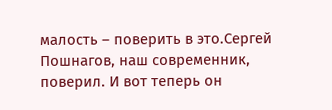малость – поверить в это.Сергей Пошнагов, наш современник, поверил. И вот теперь он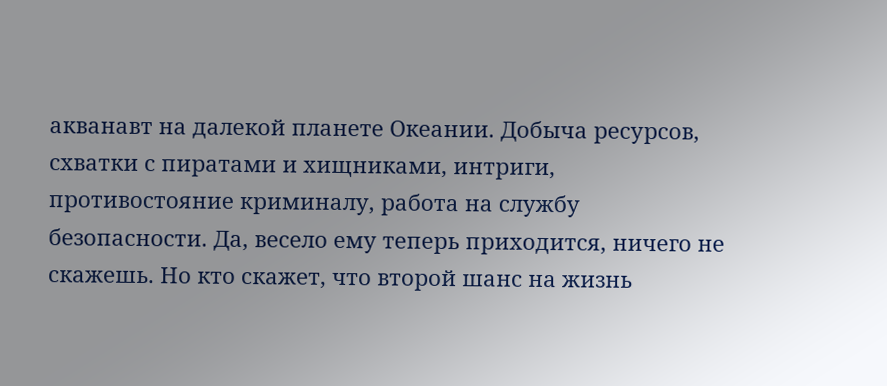акванавт на далекой планете Океании. Добыча ресурсов, схватки с пиратами и хищниками, интриги, противостояние криминалу, работа на службу безопасности. Да, весело ему теперь приходится, ничего не скажешь. Но кто скажет, что второй шанс на жизнь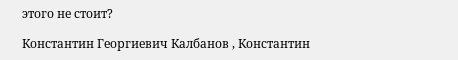этого не стоит?

Константин Георгиевич Калбанов , Константин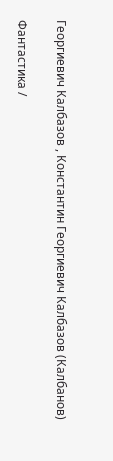Георгиевич Калбазов , Константин Георгиевич Калбазов (Калбанов)

Фантастика /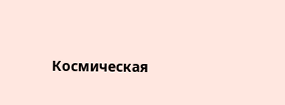Космическая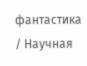фантастика / Научная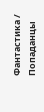Фантастика / Попаданцы